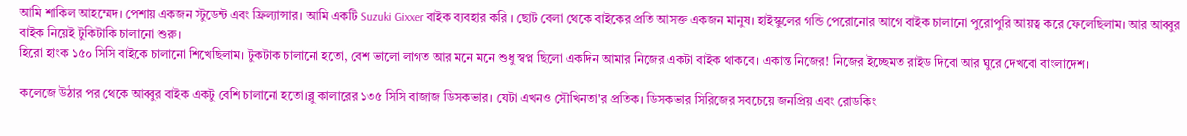আমি শাকিল আহম্মেদ। পেশায় একজন স্টুডেন্ট এবং ফ্রিল্যান্সার। আমি একটি Suzuki Gixxer বাইক ব্যবহার করি । ছোট বেলা থেকে বাইকের প্রতি আসক্ত একজন মানুষ। হাইস্কুলের গন্ডি পেরোনোর আগে বাইক চালানো পুরোপুরি আয়ত্ব করে ফেলেছিলাম। আর আব্বুর বাইক নিয়েই টুকিটাকি চালানো শুরু।
হিরো হাংক ১৫০ সিসি বাইকে চালানো শিখেছিলাম। টুকটাক চালানো হতো, বেশ ভালো লাগত আর মনে মনে শুধু স্বপ্ন ছিলো একদিন আমার নিজের একটা বাইক থাকবে। একান্ত নিজের! নিজের ইচ্ছেমত রাইড দিবো আর ঘুরে দেখবো বাংলাদেশ।

কলেজে উঠার পর থেকে আব্বুর বাইক একটু বেশি চালানো হতো।ব্লু কালারের ১৩৫ সিসি বাজাজ ডিসকভার। যেটা এখনও সৌখিনতা'র প্রতিক। ডিসকভার সিরিজের সবচেয়ে জনপ্রিয় এবং রোডকিং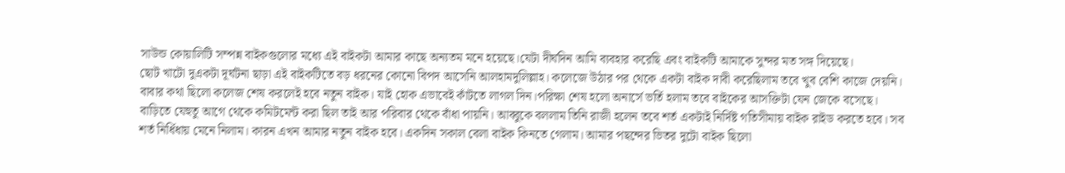সাউন্ড কোয়ালিটি সম্পন্ন বাইকগুলোর মধ্যে এই বাইকটা আমার কাছে অন্যতম মনে হয়েছে।যেটা দীর্ঘদিন আমি ব্যবহার করেছি এবং বাইকটি আমাকে সুন্দর মত সঙ্গ দিয়েছে।
ছোট খাটো দুএকটা দূর্ঘটনা ছাড়া এই বাইকটিতে বড় ধরনের কোনো বিপদ আসেনি আলহামদুলিল্লাহ। কলেজে উঠার পর থেকে একটা বাইক দাবী করেছিলাম তবে খুব বেশি কাজে দেয়নি। বাবার কথা ছিলো কলেজ শেষ করলেই হবে নতুন বাইক। যাই হোক এভাবেই কাঁটতে লাগল দিন।পরিক্ষা শেষ হলো অনার্সে ভর্তি হলাম তবে বাইকের আসক্তিটা যেন জেকে বসেছে।
বাড়িতে যেহুতু আগে থেকে কমিটমেন্ট করা ছিল তাই আর পরিবার থেকে বাঁধা পায়নি। আব্বুকে বললাম তিনি রাজী হলেন তবে শর্ত একটাই নির্দিষ্ট গতিসীমায় বাইক রাইড করতে হবে। সব শর্ত নির্ধিধায় মেনে নিলাম। কারন এখন আমার নতুন বাইক হবে। একদিন সকাল বেলা বাইক কিনতে গেলাম। আমার পছন্দের ভিতর দুটো বাইক ছিলো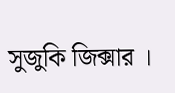সুজুকি জিক্সার ।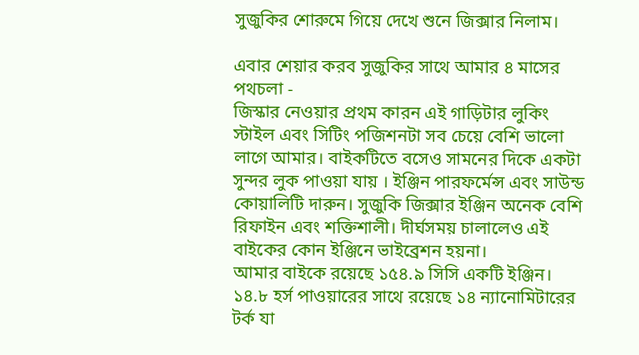সুজুকির শোরুমে গিয়ে দেখে শুনে জিক্সার নিলাম।

এবার শেয়ার করব সুজুকির সাথে আমার ৪ মাসের পথচলা -
জিস্কার নেওয়ার প্রথম কারন এই গাড়িটার লুকিং স্টাইল এবং সিটিং পজিশনটা সব চেয়ে বেশি ভালো লাগে আমার। বাইকটিতে বসেও সামনের দিকে একটা সুন্দর লুক পাওয়া যায় । ইঞ্জিন পারফর্মেন্স এবং সাউন্ড কোয়ালিটি দারুন। সুজুকি জিক্সার ইঞ্জিন অনেক বেশি রিফাইন এবং শক্তিশালী। দীর্ঘসময় চালালেও এই বাইকের কোন ইঞ্জিনে ভাইব্রেশন হয়না।
আমার বাইকে রয়েছে ১৫৪.৯ সিসি একটি ইঞ্জিন। ১৪.৮ হর্স পাওয়ারের সাথে রয়েছে ১৪ ন্যানোমিটারের টর্ক যা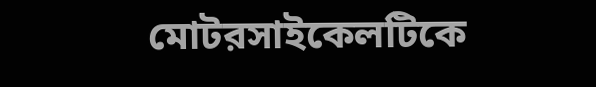মোটরসাইকেলটিকে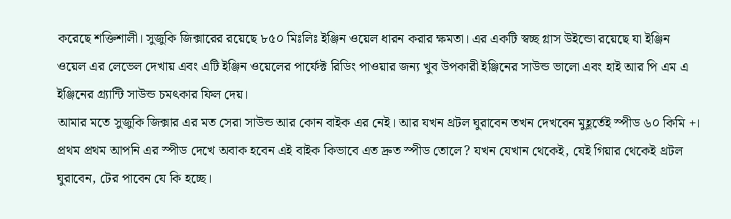করেছে শক্তিশালী। সুজুকি জিক্সারের রয়েছে ৮৫০ মিঃলিঃ ইঞ্জিন ওয়েল ধারন করার ক্ষমতা। এর একটি স্বচ্ছ গ্লাস উইন্ডো রয়েছে যা ইঞ্জিন ওয়েল এর লেভেল দেখায় এবং এটি ইঞ্জিন ওয়েলের পার্ফেক্ট রিডিং পাওয়ার জন্য খুব উপকারী ইঞ্জিনের সাউন্ড ভালো এবং হাই আর পি এম এ ইঞ্জিনের গ্র্যান্টি সাউন্ড চমৎকার ফিল দেয়।
আমার মতে সুজুকি জিক্সার এর মত সেরা সাউন্ড আর কোন বাইক এর নেই। আর যখন থ্রটল ঘুরাবেন তখন দেখবেন মুহূর্তেই স্পীড ৬০ কিমি +। প্রথম প্রথম আপনি এর স্পীড দেখে অবাক হবেন এই বাইক কিভাবে এত দ্রুত স্পীড তোলে? যখন যেখান থেকেই, যেই গিয়ার থেকেই থ্রটল ঘুরাবেন, টের পাবেন যে কি হচ্ছে।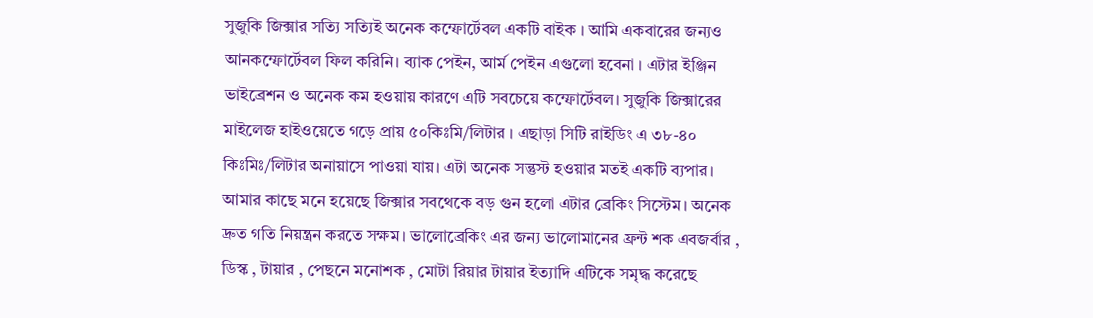সুজুকি জিক্সার সত্যি সত্যিই অনেক কম্ফোর্টেবল একটি বাইক । আমি একবারের জন্যও আনকম্ফোর্টেবল ফিল করিনি। ব্যাক পেইন, আর্ম পেইন এগুলো হবেনা । এটার ইঞ্জিন ভাইব্রেশন ও অনেক কম হওয়ায় কারণে এটি সবচেয়ে কম্ফোর্টেবল। সুজুকি জিক্সারের মাইলেজ হাইওয়েতে গড়ে প্রায় ৫০কিঃমি/লিটার । এছাড়া সিটি রাইডিং এ ৩৮-৪০ কিঃমিঃ/লিটার অনায়াসে পাওয়া যায়। এটা অনেক সন্তুস্ট হওয়ার মতই একটি ব্যপার।
আমার কাছে মনে হয়েছে জিক্সার সবথেকে বড় গুন হলো এটার ব্রেকিং সিস্টেম। অনেক দ্রুত গতি নিয়ন্ত্রন করতে সক্ষম। ভালোব্রেকিং এর জন্য ভালোমানের ফ্রন্ট শক এবজর্বার , ডিস্ক , টায়ার , পেছনে মনোশক , মোটা রিয়ার টায়ার ইত্যাদি এটিকে সমৃদ্ধ করেছে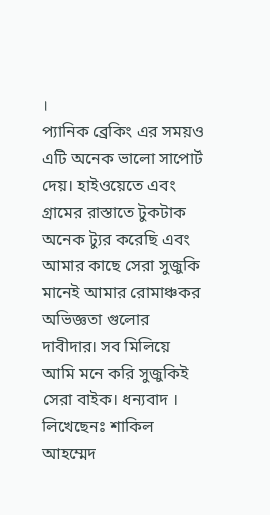।
প্যানিক ব্রেকিং এর সময়ও এটি অনেক ভালো সাপোর্ট দেয়। হাইওয়েতে এবং গ্রামের রাস্তাতে টুকটাক অনেক ট্যুর করেছি এবং আমার কাছে সেরা সুজুকি মানেই আমার রোমাঞ্চকর অভিজ্ঞতা গুলোর দাবীদার। সব মিলিয়ে আমি মনে করি সুজুকিই সেরা বাইক। ধন্যবাদ ।
লিখেছেনঃ শাকিল আহম্মেদ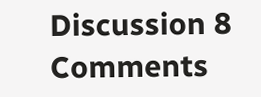Discussion 8 Comments